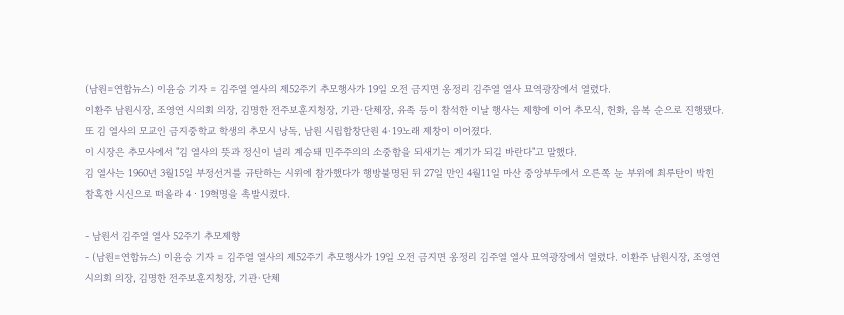(남원=연합뉴스) 이윤승 기자 = 김주열 열사의 제52주기 추모행사가 19일 오전 금지면 옹정리 김주열 열사 묘역광장에서 열렸다.
이환주 남원시장, 조영연 시의회 의장, 김명한 전주보훈지청장, 기관·단체장, 유족 등이 참석한 이날 행사는 제향에 이어 추모식, 헌화, 음복 순으로 진행됐다.
또 김 열사의 모교인 금지중학교 학생의 추모시 낭독, 남원 시립합창단원 4·19노래 제창이 이어졌다.
이 시장은 추모사에서 "김 열사의 뜻과 정신이 널리 계승돼 민주주의의 소중함을 되새기는 계기가 되길 바란다"고 말했다.
김 열사는 1960년 3월15일 부정선거를 규탄하는 시위에 참가했다가 행방불명된 뒤 27일 만인 4월11일 마산 중앙부두에서 오른쪽 눈 부위에 최루탄이 박힌 참혹한 시신으로 떠올라 4ㆍ19혁명을 촉발시켰다.

- 남원서 김주열 열사 52주기 추모제향
- (남원=연합뉴스) 이윤승 기자 = 김주열 열사의 제52주기 추모행사가 19일 오전 금지면 옹정리 김주열 열사 묘역광장에서 열렸다. 이환주 남원시장, 조영연 시의회 의장, 김명한 전주보훈지청장, 기관·단체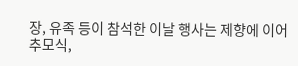장, 유족 등이 참석한 이날 행사는 제향에 이어 추모식,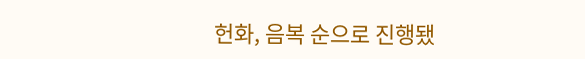헌화, 음복 순으로 진행됐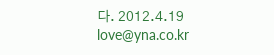다. 2012.4.19 love@yna.co.kr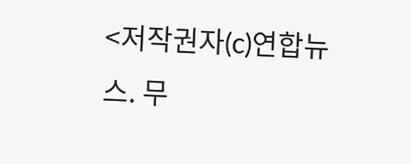<저작권자(c)연합뉴스. 무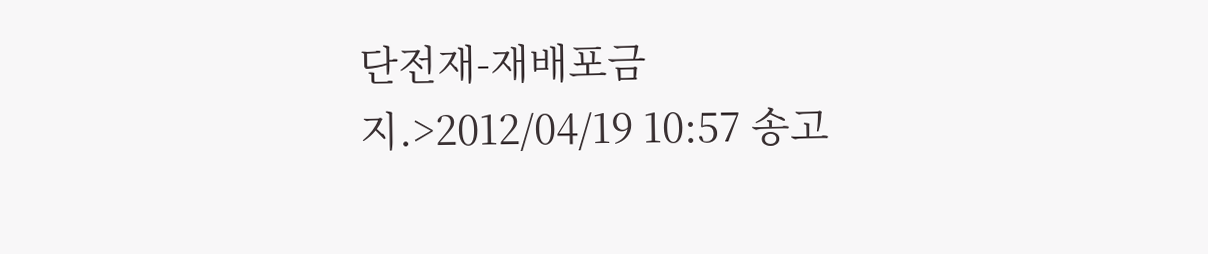단전재-재배포금지.>2012/04/19 10:57 송고